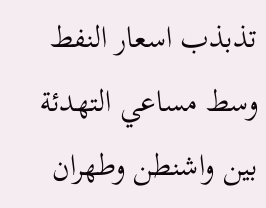تذبذب اسعار النفط وسط مساعي التهدئة بين واشنطن وطهران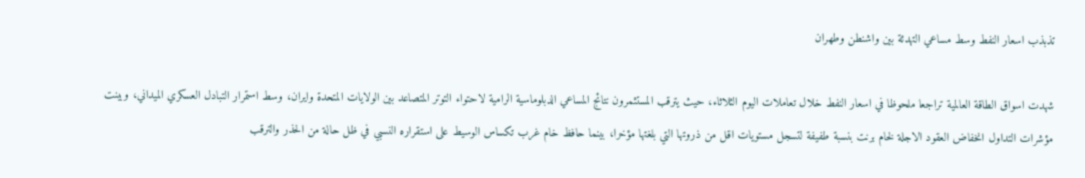تذبذب اسعار النفط وسط مساعي التهدئة بين واشنطن وطهران

شهدت اسواق الطاقة العالمية تراجعا ملحوظا في اسعار النفط خلال تعاملات اليوم الثلاثاء، حيث يترقب المستثمرون نتائج المساعي الدبلوماسية الرامية لاحتواء التوتر المتصاعد بين الولايات المتحدة وايران، وسط استمرار التبادل العسكري الميداني، وبينت مؤشرات التداول انخفاض العقود الاجلة لخام برنت بنسبة طفيفة لتسجل مستويات اقل من ذروتها التي بلغتها مؤخرا، بينما حافظ خام غرب تكساس الوسيط على استقراره النسبي في ظل حالة من الحذر والترقب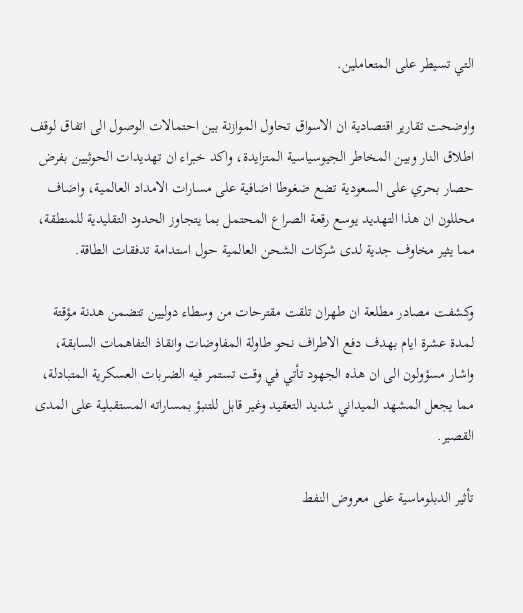التي تسيطر على المتعاملين.

واوضحت تقارير اقتصادية ان الاسواق تحاول الموازنة بين احتمالات الوصول الى اتفاق لوقف اطلاق النار وبين المخاطر الجيوسياسية المتزايدة، واكد خبراء ان تهديدات الحوثيين بفرض حصار بحري على السعودية تضع ضغوطا اضافية على مسارات الامداد العالمية، واضاف محللون ان هذا التهديد يوسع رقعة الصراع المحتمل بما يتجاوز الحدود التقليدية للمنطقة، مما يثير مخاوف جدية لدى شركات الشحن العالمية حول استدامة تدفقات الطاقة.

وكشفت مصادر مطلعة ان طهران تلقت مقترحات من وسطاء دوليين تتضمن هدنة مؤقتة لمدة عشرة ايام بهدف دفع الاطراف نحو طاولة المفاوضات وانقاذ التفاهمات السابقة، واشار مسؤولون الى ان هذه الجهود تأتي في وقت تستمر فيه الضربات العسكرية المتبادلة، مما يجعل المشهد الميداني شديد التعقيد وغير قابل للتنبؤ بمساراته المستقبلية على المدى القصير.

تأثير الدبلوماسية على معروض النفط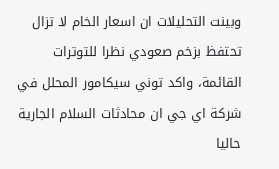وبينت التحليلات ان اسعار الخام لا تزال تحتفظ بزخم صعودي نظرا للتوترات القائمة، واكد توني سيكامور المحلل في شركة اي جي ان محادثات السلام الجارية حاليا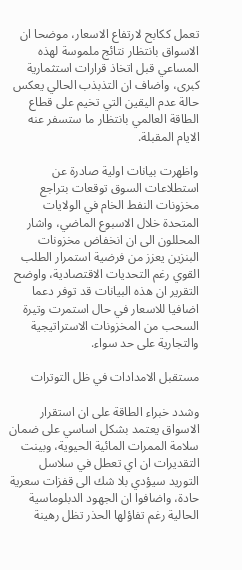تعمل ككابح لارتفاع الاسعار، موضحا ان الاسواق بانتظار نتائج ملموسة لهذه المساعي قبل اتخاذ قرارات استثمارية كبرى، واضاف ان التذبذب الحالي يعكس حالة عدم اليقين التي تخيم على قطاع الطاقة العالمي بانتظار ما ستسفر عنه الايام المقبلة.

واظهرت بيانات اولية صادرة عن استطلاعات السوق توقعات بتراجع مخزونات النفط الخام في الولايات المتحدة خلال الاسبوع الماضي، واشار المحللون الى ان انخفاض مخزونات البنزين يعزز من فرضية استمرار الطلب القوي رغم التحديات الاقتصادية، واوضح التقرير ان هذه البيانات قد توفر دعما اضافيا للاسعار في حال استمرت وتيرة السحب من المخزونات الاستراتيجية والتجارية على حد سواء.

مستقبل الامدادات في ظل التوترات

وشدد خبراء الطاقة على ان استقرار الاسواق يعتمد بشكل اساسي على ضمان سلامة الممرات المائية الحيوية، وبينت التقديرات ان اي تعطل في سلاسل التوريد سيؤدي بلا شك الى قفزات سعرية حادة، واضافوا ان الجهود الدبلوماسية الحالية رغم تفاؤلها الحذر تظل رهينة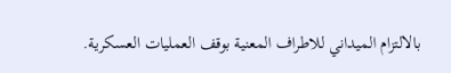بالالتزام الميداني للاطراف المعنية بوقف العمليات العسكرية.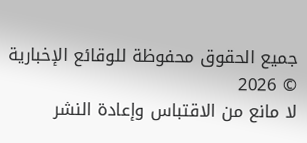جميع الحقوق محفوظة للوقائع الإخبارية © 2026
لا مانع من الاقتباس وإعادة النشر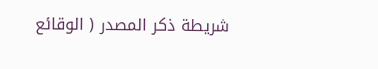شريطة ذكر المصدر ( الوقائع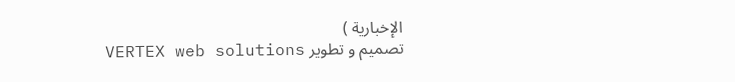الإخبارية )
تصميم و تطوير VERTEX web solutions